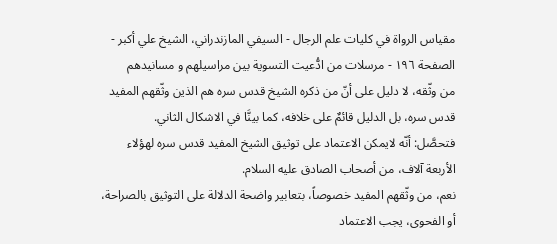مقياس الرواة في كليات علم الرجال - السيفي المازندراني، الشيخ علي أكبر - الصفحة ١٩٦ - مرسلات من ادُّعيت التسوية بين مراسيلهم و مسانيدهم
من وثّقه، لا دليل على أنّ من ذكره الشيخ قدس سره هم الذين وثّقهم المفيد قدس سره، بل الدليل قائمٌ على خلافه، كما بينَّا في الاشكال الثاني.
فتحصَّل: أنّه لايمكن الاعتماد على توثيق الشيخ المفيد قدس سره لهؤلاء الأربعة آلاف، من أصحاب الصادق عليه السلام.
نعم، من وثّقهم المفيد خصوصاً، بتعابير واضحة الدلالة على التوثيق بالصراحة، أو الفحوى، يجب الاعتماد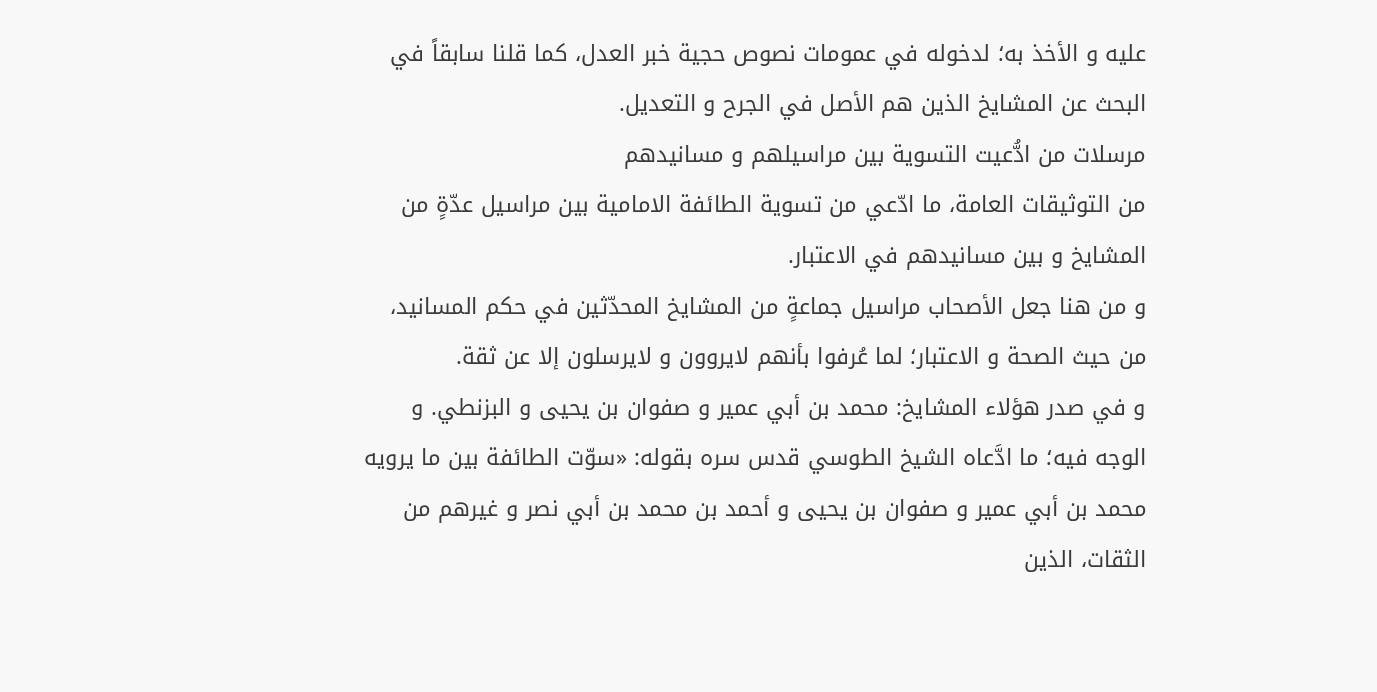عليه و الأخذ به؛ لدخوله في عمومات نصوص حجية خبر العدل، كما قلنا سابقاً في البحث عن المشايخ الذين هم الأصل في الجرح و التعديل.
مرسلات من ادُّعيت التسوية بين مراسيلهم و مسانيدهم
من التوثيقات العامة، ما ادّعي من تسوية الطائفة الامامية بين مراسيل عدّةٍ من المشايخ و بين مسانيدهم في الاعتبار.
و من هنا جعل الأصحاب مراسيل جماعةٍ من المشايخ المحدّثين في حكم المسانيد، من حيث الصحة و الاعتبار؛ لما عُرفوا بأنهم لايروون و لايرسلون إلا عن ثقة.
و في صدر هؤلاء المشايخ: محمد بن أبي عمير و صفوان بن يحيى و البزنطي. و الوجه فيه؛ ما ادَّعاه الشيخ الطوسي قدس سره بقوله: «سوّت الطائفة بين ما يرويه محمد بن أبي عمير و صفوان بن يحيى و أحمد بن محمد بن أبي نصر و غيرهم من الثقات، الذين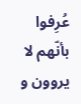عُرِفوا بأنّهم لا يروون و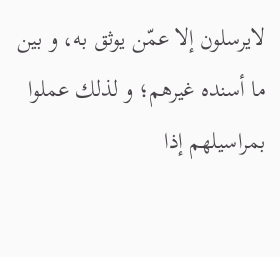لايرسلون إلا عمّن يوثق به، و بين ما أسنده غيرهم؛ و لذلك عملوا بمراسيلهم إذا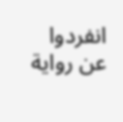انفردوا عن رواية